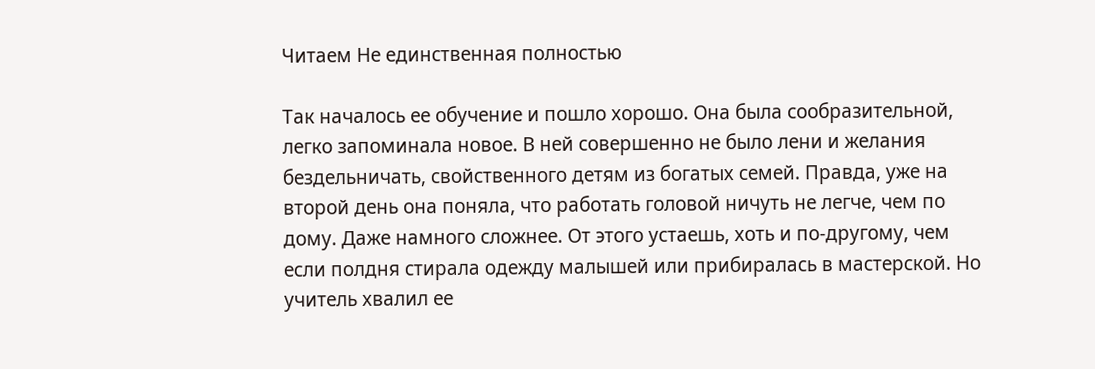Читаем Не единственная полностью

Так началось ее обучение и пошло хорошо. Она была сообразительной, легко запоминала новое. В ней совершенно не было лени и желания бездельничать, свойственного детям из богатых семей. Правда, уже на второй день она поняла, что работать головой ничуть не легче, чем по дому. Даже намного сложнее. От этого устаешь, хоть и по-другому, чем если полдня стирала одежду малышей или прибиралась в мастерской. Но учитель хвалил ее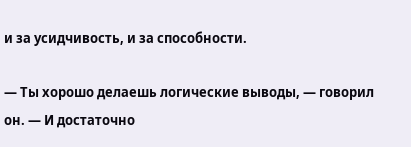и за усидчивость, и за способности.

— Ты хорошо делаешь логические выводы, — говорил он. — И достаточно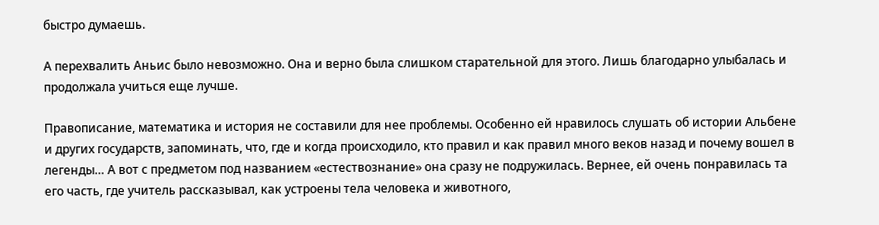быстро думаешь.

А перехвалить Аньис было невозможно. Она и верно была слишком старательной для этого. Лишь благодарно улыбалась и продолжала учиться еще лучше.

Правописание, математика и история не составили для нее проблемы. Особенно ей нравилось слушать об истории Альбене и других государств, запоминать, что, где и когда происходило, кто правил и как правил много веков назад и почему вошел в легенды… А вот с предметом под названием «естествознание» она сразу не подружилась. Вернее, ей очень понравилась та его часть, где учитель рассказывал, как устроены тела человека и животного,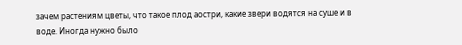зачем растениям цветы, что такое плод аостри, какие звери водятся на суше и в воде. Иногда нужно было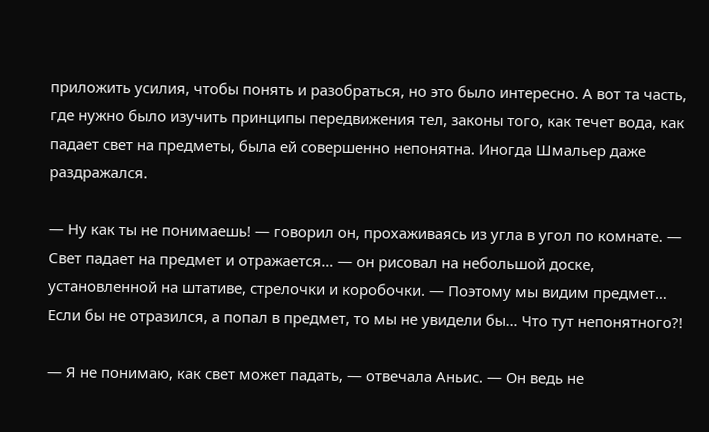приложить усилия, чтобы понять и разобраться, но это было интересно. А вот та часть, где нужно было изучить принципы передвижения тел, законы того, как течет вода, как падает свет на предметы, была ей совершенно непонятна. Иногда Шмальер даже раздражался.

— Ну как ты не понимаешь! — говорил он, прохаживаясь из угла в угол по комнате. — Свет падает на предмет и отражается… — он рисовал на небольшой доске, установленной на штативе, стрелочки и коробочки. — Поэтому мы видим предмет… Если бы не отразился, а попал в предмет, то мы не увидели бы… Что тут непонятного?!

— Я не понимаю, как свет может падать, — отвечала Аньис. — Он ведь не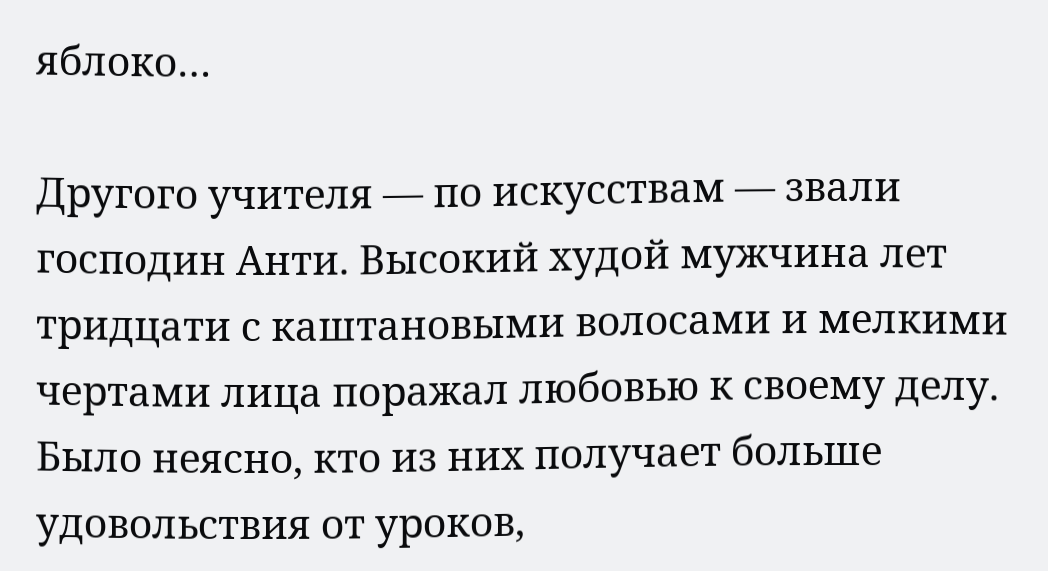яблоко…

Другого учителя — по искусствам — звали господин Анти. Высокий худой мужчина лет тридцати с каштановыми волосами и мелкими чертами лица поражал любовью к своему делу. Было неясно, кто из них получает больше удовольствия от уроков,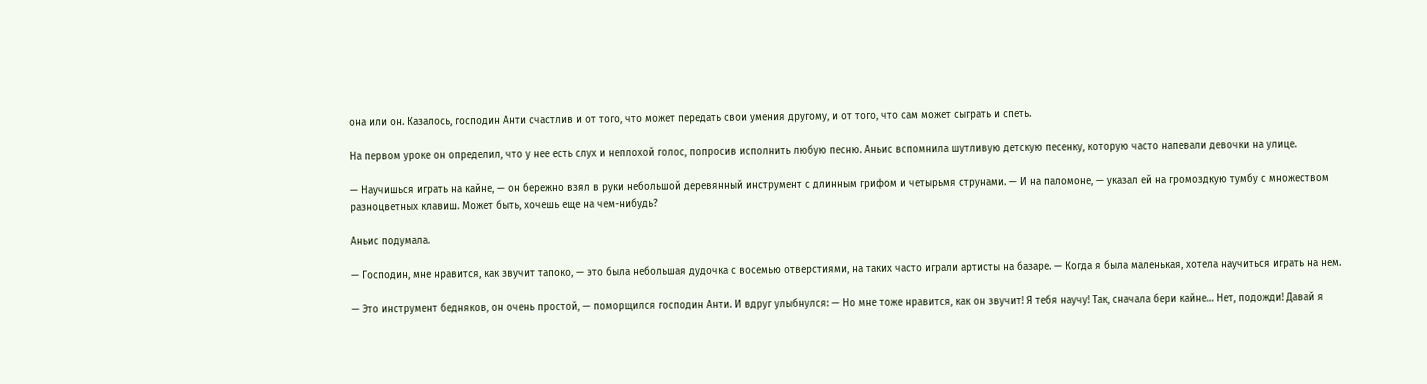она или он. Казалось, господин Анти счастлив и от того, что может передать свои умения другому, и от того, что сам может сыграть и спеть.

На первом уроке он определил, что у нее есть слух и неплохой голос, попросив исполнить любую песню. Аньис вспомнила шутливую детскую песенку, которую часто напевали девочки на улице.

— Научишься играть на кайне, — он бережно взял в руки небольшой деревянный инструмент с длинным грифом и четырьмя струнами. — И на паломоне, — указал ей на громоздкую тумбу с множеством разноцветных клавиш. Может быть, хочешь еще на чем-нибудь?

Аньис подумала.

— Господин, мне нравится, как звучит тапоко, — это была небольшая дудочка с восемью отверстиями, на таких часто играли артисты на базаре. — Когда я была маленькая, хотела научиться играть на нем.

— Это инструмент бедняков, он очень простой, — поморщился господин Анти. И вдруг улыбнулся: — Но мне тоже нравится, как он звучит! Я тебя научу! Так, сначала бери кайне… Нет, подожди! Давай я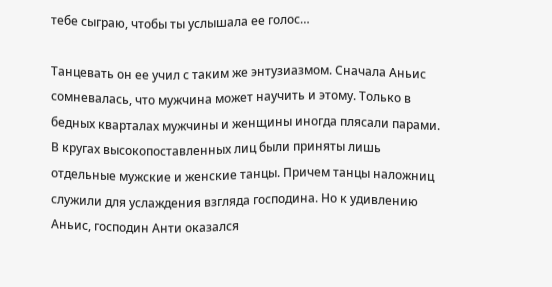тебе сыграю, чтобы ты услышала ее голос…

Танцевать он ее учил с таким же энтузиазмом. Сначала Аньис сомневалась, что мужчина может научить и этому. Только в бедных кварталах мужчины и женщины иногда плясали парами. В кругах высокопоставленных лиц были приняты лишь отдельные мужские и женские танцы. Причем танцы наложниц служили для услаждения взгляда господина. Но к удивлению Аньис, господин Анти оказался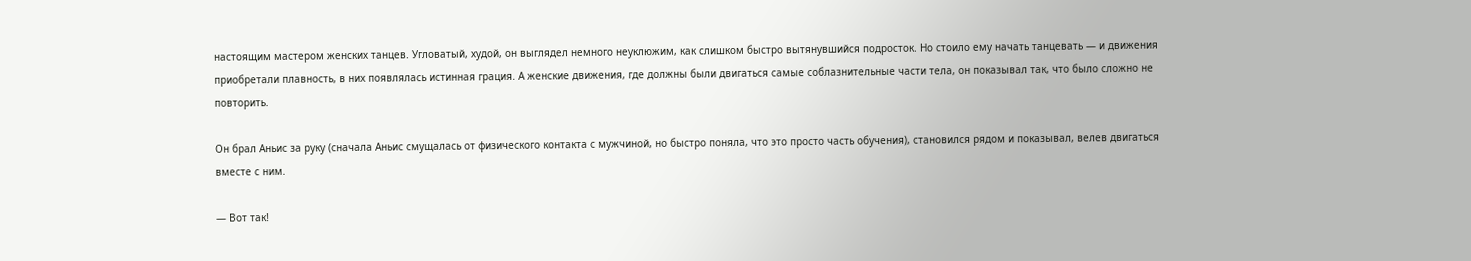настоящим мастером женских танцев. Угловатый, худой, он выглядел немного неуклюжим, как слишком быстро вытянувшийся подросток. Но стоило ему начать танцевать — и движения приобретали плавность, в них появлялась истинная грация. А женские движения, где должны были двигаться самые соблазнительные части тела, он показывал так, что было сложно не повторить.

Он брал Аньис за руку (сначала Аньис смущалась от физического контакта с мужчиной, но быстро поняла, что это просто часть обучения), становился рядом и показывал, велев двигаться вместе с ним.

— Вот так!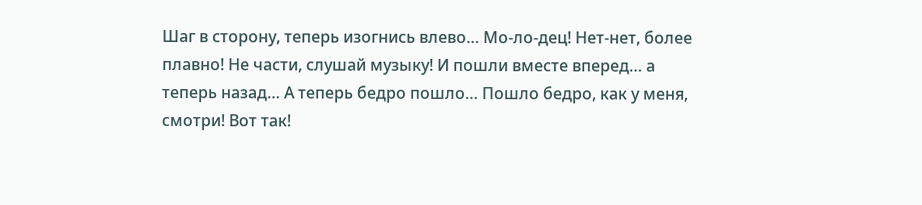Шаг в сторону, теперь изогнись влево… Мо-ло-дец! Нет-нет, более плавно! Не части, слушай музыку! И пошли вместе вперед… а теперь назад… А теперь бедро пошло… Пошло бедро, как у меня, смотри! Вот так!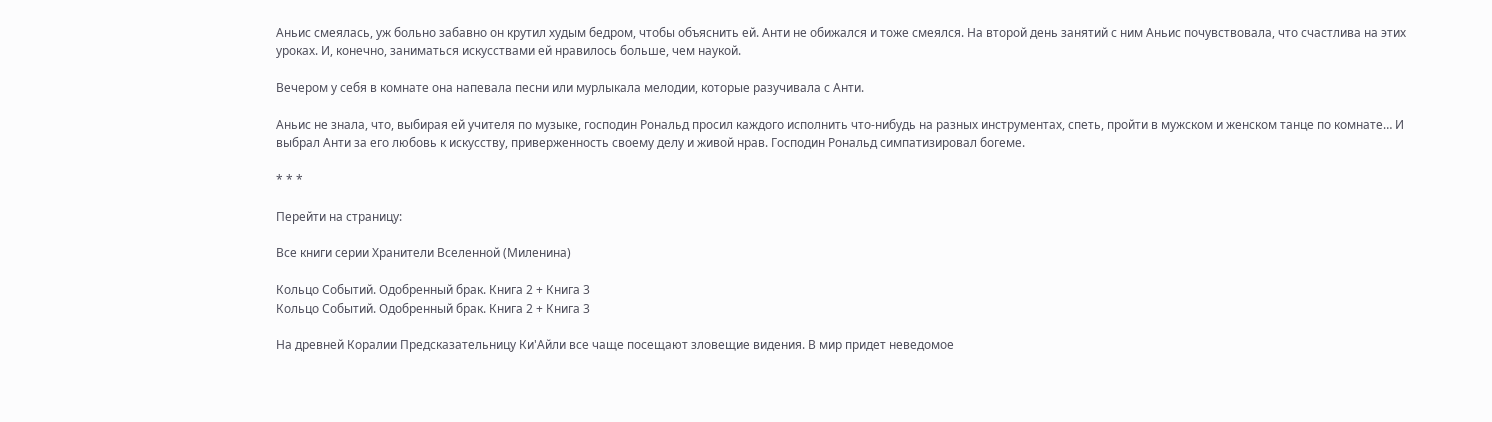Аньис смеялась, уж больно забавно он крутил худым бедром, чтобы объяснить ей. Анти не обижался и тоже смеялся. На второй день занятий с ним Аньис почувствовала, что счастлива на этих уроках. И, конечно, заниматься искусствами ей нравилось больше, чем наукой.

Вечером у себя в комнате она напевала песни или мурлыкала мелодии, которые разучивала с Анти.

Аньис не знала, что, выбирая ей учителя по музыке, господин Рональд просил каждого исполнить что-нибудь на разных инструментах, спеть, пройти в мужском и женском танце по комнате… И выбрал Анти за его любовь к искусству, приверженность своему делу и живой нрав. Господин Рональд симпатизировал богеме.

* * *

Перейти на страницу:

Все книги серии Хранители Вселенной (Миленина)

Кольцо Событий. Одобренный брак. Книга 2 + Книга 3
Кольцо Событий. Одобренный брак. Книга 2 + Книга 3

На древней Коралии Предсказательницу Ки'Айли все чаще посещают зловещие видения. В мир придет неведомое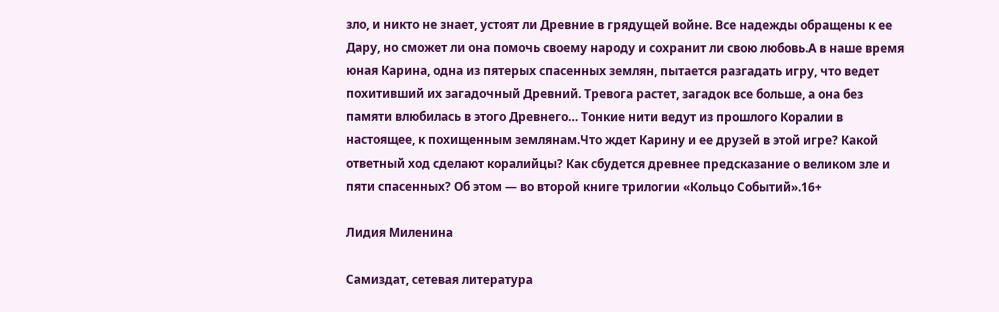зло, и никто не знает, устоят ли Древние в грядущей войне. Все надежды обращены к ее Дару, но сможет ли она помочь своему народу и сохранит ли свою любовь.А в наше время юная Карина, одна из пятерых спасенных землян, пытается разгадать игру, что ведет похитивший их загадочный Древний. Тревога растет, загадок все больше, а она без памяти влюбилась в этого Древнего… Тонкие нити ведут из прошлого Коралии в настоящее, к похищенным землянам.Что ждет Карину и ее друзей в этой игре? Какой ответный ход сделают коралийцы? Как сбудется древнее предсказание о великом зле и пяти спасенных? Об этом — во второй книге трилогии «Кольцо Событий».16+

Лидия Миленина

Самиздат, сетевая литература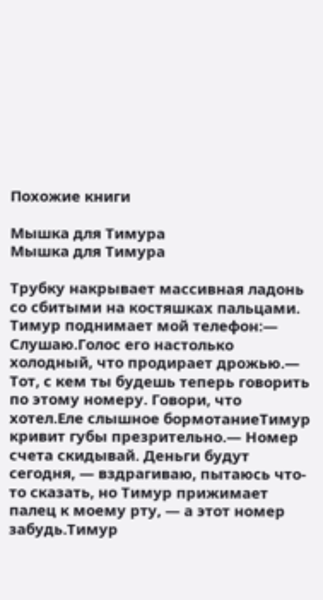Похожие книги

Мышка для Тимура
Мышка для Тимура

Трубку накрывает массивная ладонь со сбитыми на костяшках пальцами. Тимур поднимает мой телефон:— Слушаю.Голос его настолько холодный, что продирает дрожью.— Тот, с кем ты будешь теперь говорить по этому номеру. Говори, что хотел.Еле слышное бормотаниеТимур кривит губы презрительно.— Номер счета скидывай. Деньги будут сегодня, — вздрагиваю, пытаюсь что-то сказать, но Тимур прижимает палец к моему рту, — а этот номер забудь.Тимур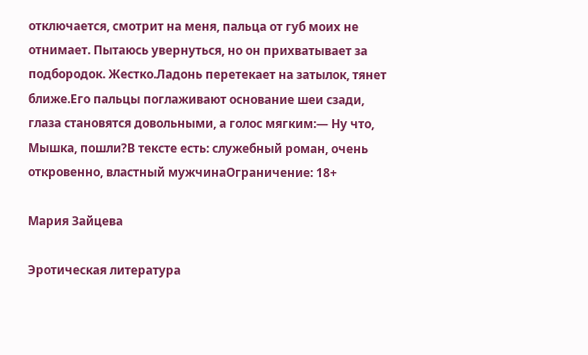отключается, смотрит на меня, пальца от губ моих не отнимает. Пытаюсь увернуться, но он прихватывает за подбородок. Жестко.Ладонь перетекает на затылок, тянет ближе.Его пальцы поглаживают основание шеи сзади, глаза становятся довольными, а голос мягким:— Ну что, Мышка, пошли?В тексте есть: служебный роман, очень откровенно, властный мужчинаОграничение: 18+

Мария Зайцева

Эротическая литература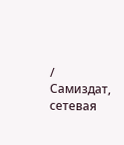/ Самиздат, сетевая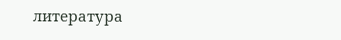литература